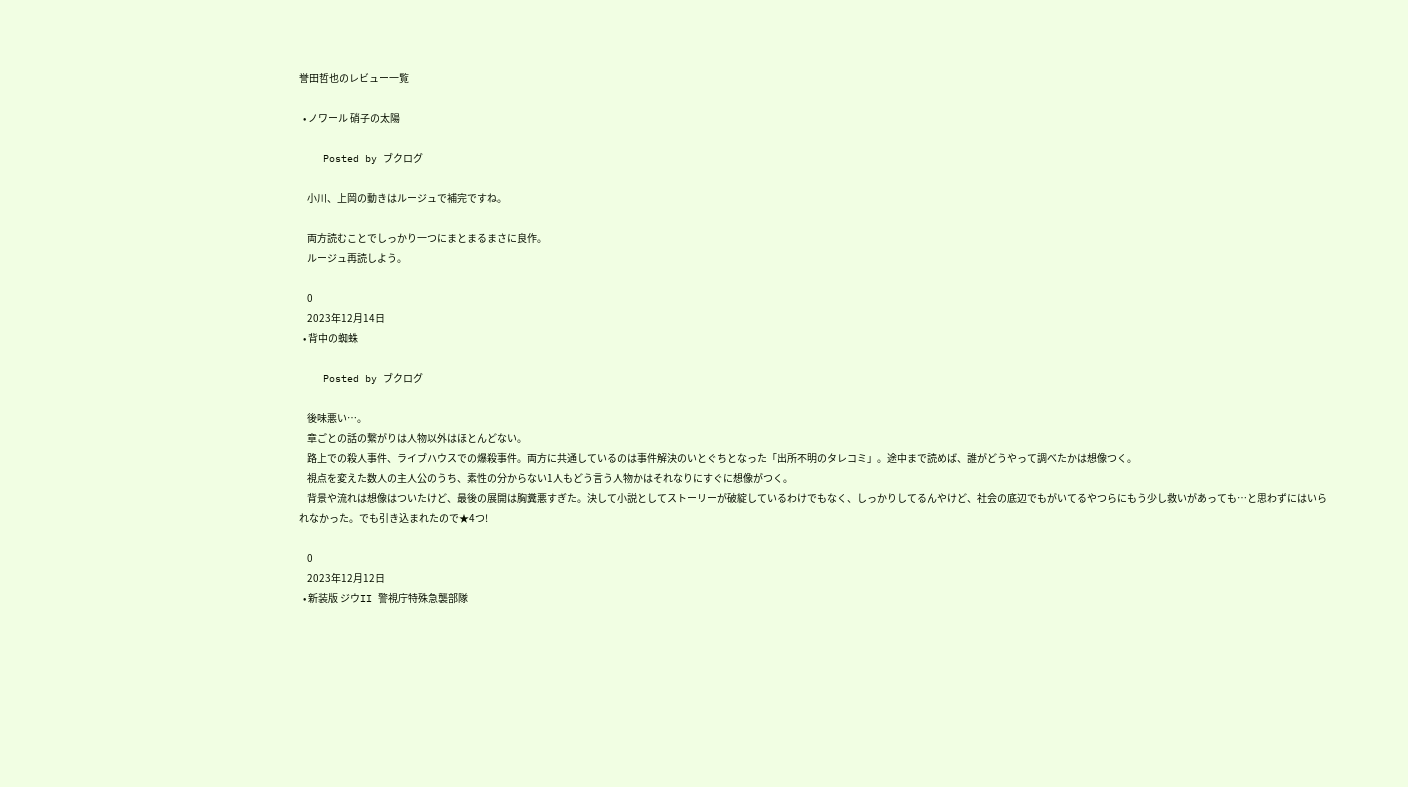誉田哲也のレビュー一覧

  • ノワール 硝子の太陽

    Posted by ブクログ

    小川、上岡の動きはルージュで補完ですね。

    両方読むことでしっかり一つにまとまるまさに良作。
    ルージュ再読しよう。

    0
    2023年12月14日
  • 背中の蜘蛛

    Posted by ブクログ

    後味悪い…。
    章ごとの話の繋がりは人物以外はほとんどない。
    路上での殺人事件、ライブハウスでの爆殺事件。両方に共通しているのは事件解決のいとぐちとなった「出所不明のタレコミ」。途中まで読めば、誰がどうやって調べたかは想像つく。
    視点を変えた数人の主人公のうち、素性の分からない1人もどう言う人物かはそれなりにすぐに想像がつく。
    背景や流れは想像はついたけど、最後の展開は胸糞悪すぎた。決して小説としてストーリーが破綻しているわけでもなく、しっかりしてるんやけど、社会の底辺でもがいてるやつらにもう少し救いがあっても…と思わずにはいられなかった。でも引き込まれたので★4つ!

    0
    2023年12月12日
  • 新装版 ジウII 警視庁特殊急襲部隊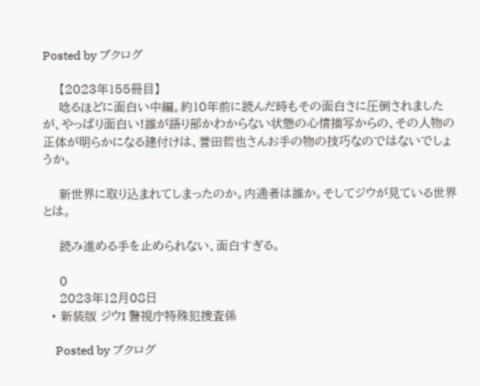Posted by ブクログ

    【2023年155冊目】
    唸るほどに面白い中編。約10年前に読んだ時もその面白さに圧倒されましたが、やっぱり面白い!誰が語り部かわからない状態の心情描写からの、その人物の正体が明らかになる建付けは、誉田哲也さんお手の物の技巧なのではないでしょうか。

    新世界に取り込まれてしまったのか。内通者は誰か。そしてジウが見ている世界とは。

    読み進める手を止められない、面白すぎる。

    0
    2023年12月08日
  • 新装版 ジウI 警視庁特殊犯捜査係

    Posted by ブクログ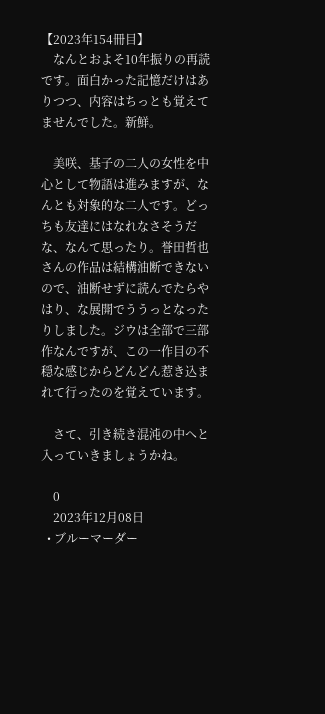【2023年154冊目】
    なんとおよそ10年振りの再読です。面白かった記憶だけはありつつ、内容はちっとも覚えてませんでした。新鮮。

    美咲、基子の二人の女性を中心として物語は進みますが、なんとも対象的な二人です。どっちも友達にはなれなさそうだな、なんて思ったり。誉田哲也さんの作品は結構油断できないので、油断せずに読んでたらやはり、な展開でううっとなったりしました。ジウは全部で三部作なんですが、この一作目の不穏な感じからどんどん惹き込まれて行ったのを覚えています。

    さて、引き続き混沌の中へと入っていきましょうかね。

    0
    2023年12月08日
  • ブルーマーダー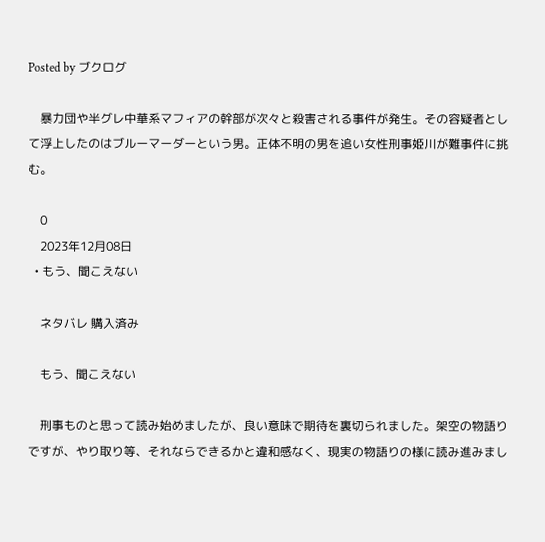Posted by ブクログ

    暴力団や半グレ中華系マフィアの幹部が次々と殺害される事件が発生。その容疑者として浮上したのはブルーマーダーという男。正体不明の男を追い女性刑事姫川が難事件に挑む。

    0
    2023年12月08日
  • もう、聞こえない

    ネタバレ 購入済み

    もう、聞こえない

    刑事ものと思って読み始めましたが、良い意味で期待を裏切られました。架空の物語りですが、やり取り等、それならできるかと違和感なく、現実の物語りの様に読み進みまし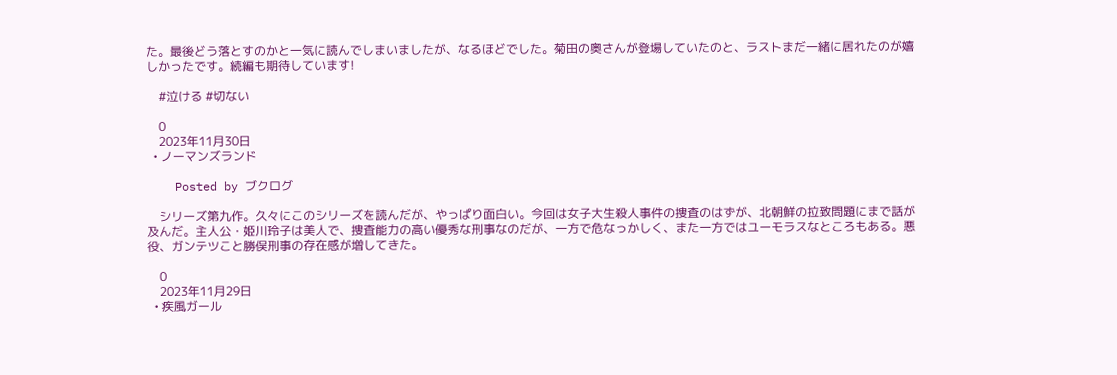た。最後どう落とすのかと一気に読んでしまいましたが、なるほどでした。菊田の奥さんが登場していたのと、ラストまだ一緒に居れたのが嬉しかったです。続編も期待しています!

    #泣ける #切ない

    0
    2023年11月30日
  • ノーマンズランド

    Posted by ブクログ

    シリーズ第九作。久々にこのシリーズを読んだが、やっぱり面白い。今回は女子大生殺人事件の捜査のはずが、北朝鮮の拉致問題にまで話が及んだ。主人公・姫川玲子は美人で、捜査能力の高い優秀な刑事なのだが、一方で危なっかしく、また一方ではユーモラスなところもある。悪役、ガンテツこと勝俣刑事の存在感が増してきた。

    0
    2023年11月29日
  • 疾風ガール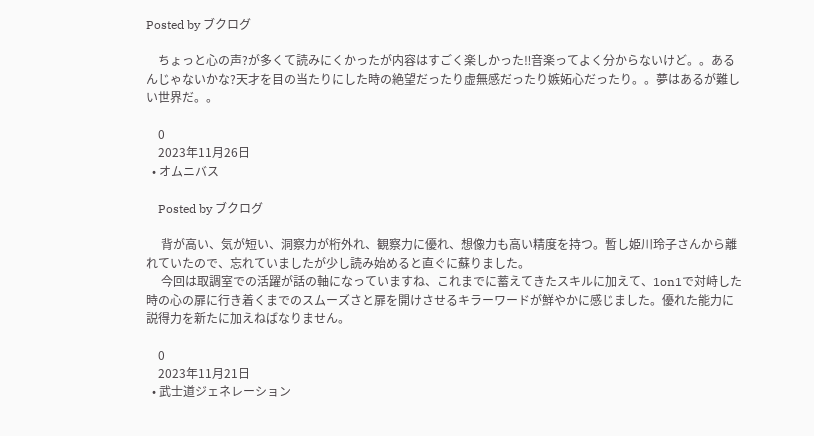Posted by ブクログ

    ちょっと心の声?が多くて読みにくかったが内容はすごく楽しかった‼音楽ってよく分からないけど。。あるんじゃないかな?天才を目の当たりにした時の絶望だったり虚無感だったり嫉妬心だったり。。夢はあるが難しい世界だ。。

    0
    2023年11月26日
  • オムニバス

    Posted by ブクログ

     背が高い、気が短い、洞察力が桁外れ、観察力に優れ、想像力も高い精度を持つ。暫し姫川玲子さんから離れていたので、忘れていましたが少し読み始めると直ぐに蘇りました。
     今回は取調室での活躍が話の軸になっていますね、これまでに蓄えてきたスキルに加えて、1on1で対峙した時の心の扉に行き着くまでのスムーズさと扉を開けさせるキラーワードが鮮やかに感じました。優れた能力に説得力を新たに加えねばなりません。

    0
    2023年11月21日
  • 武士道ジェネレーション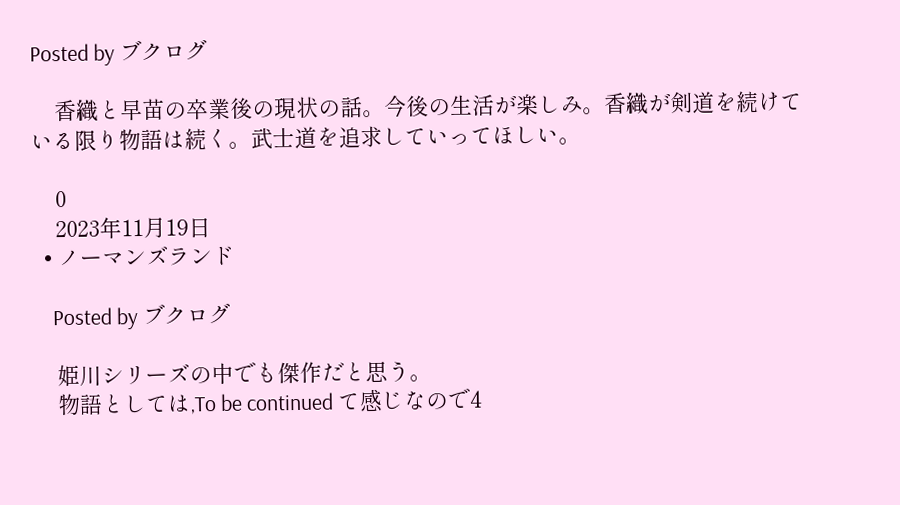Posted by ブクログ

    香織と早苗の卒業後の現状の話。今後の生活が楽しみ。香織が剣道を続けている限り物語は続く。武士道を追求していってほしい。

    0
    2023年11月19日
  • ノーマンズランド

    Posted by ブクログ

    姫川シリーズの中でも傑作だと思う。
    物語としては,To be continued て感じなので4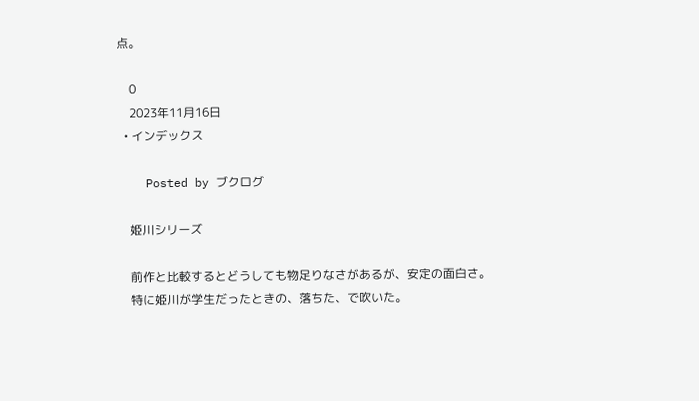点。

    0
    2023年11月16日
  • インデックス

    Posted by ブクログ

    姫川シリーズ

    前作と比較するとどうしても物足りなさがあるが、安定の面白さ。
    特に姫川が学生だったときの、落ちた、で吹いた。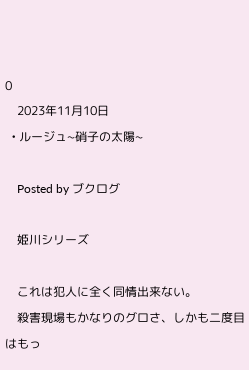0
    2023年11月10日
  • ルージュ~硝子の太陽~

    Posted by ブクログ

    姫川シリーズ

    これは犯人に全く同情出来ない。
    殺害現場もかなりのグロさ、しかも二度目はもっ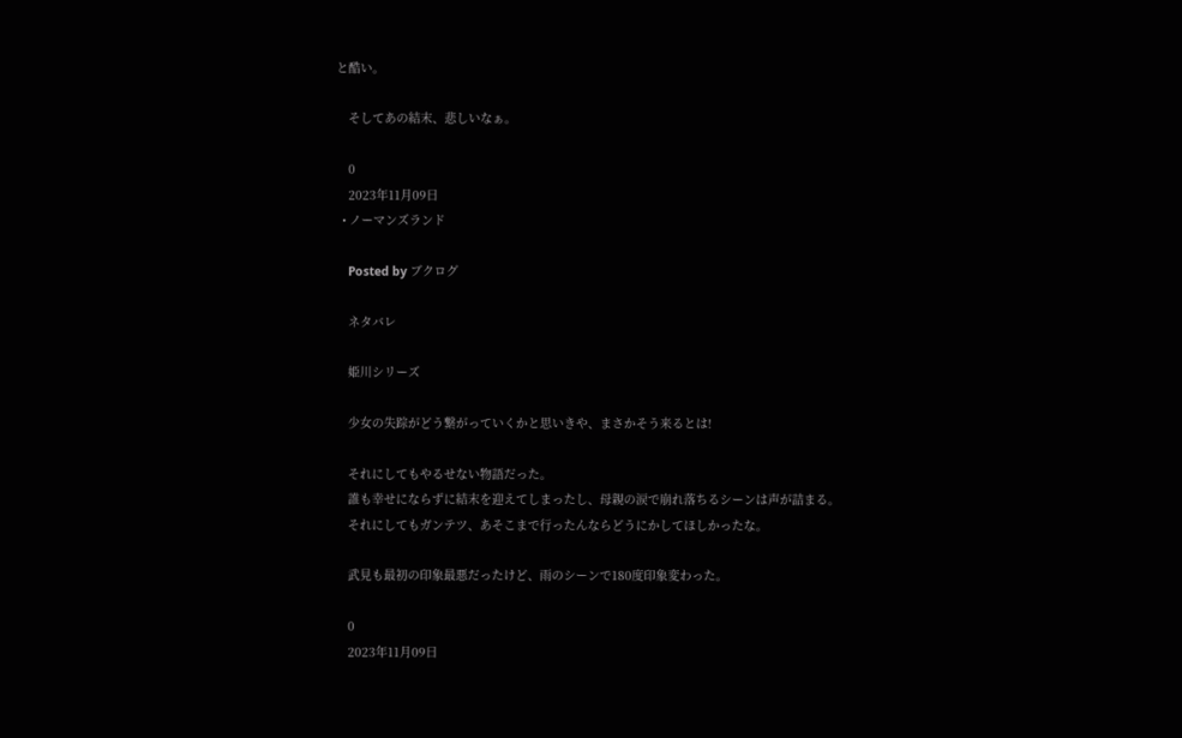と酷い。

    そしてあの結末、悲しいなぁ。

    0
    2023年11月09日
  • ノーマンズランド

    Posted by ブクログ

    ネタバレ

    姫川シリーズ

    少女の失踪がどう繋がっていくかと思いきや、まさかそう来るとは!

    それにしてもやるせない物語だった。
    誰も幸せにならずに結末を迎えてしまったし、母親の涙で崩れ落ちるシーンは声が詰まる。
    それにしてもガンテツ、あそこまで行ったんならどうにかしてほしかったな。

    武見も最初の印象最悪だったけど、雨のシーンで180度印象変わった。

    0
    2023年11月09日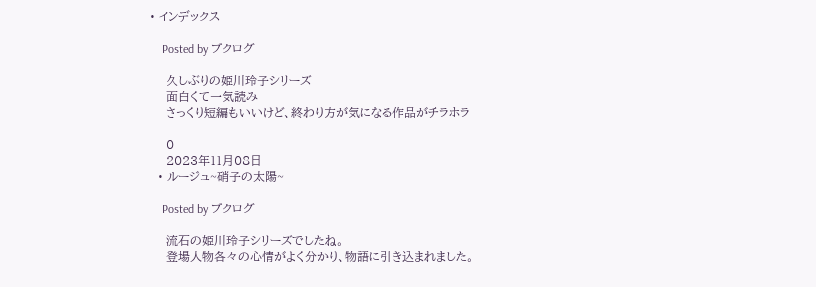• インデックス

    Posted by ブクログ

    久しぶりの姫川玲子シリーズ
    面白くて一気読み
    さっくり短編もいいけど、終わり方が気になる作品がチラホラ

    0
    2023年11月08日
  • ルージュ~硝子の太陽~

    Posted by ブクログ

    流石の姫川玲子シリーズでしたね。
    登場人物各々の心情がよく分かり、物語に引き込まれました。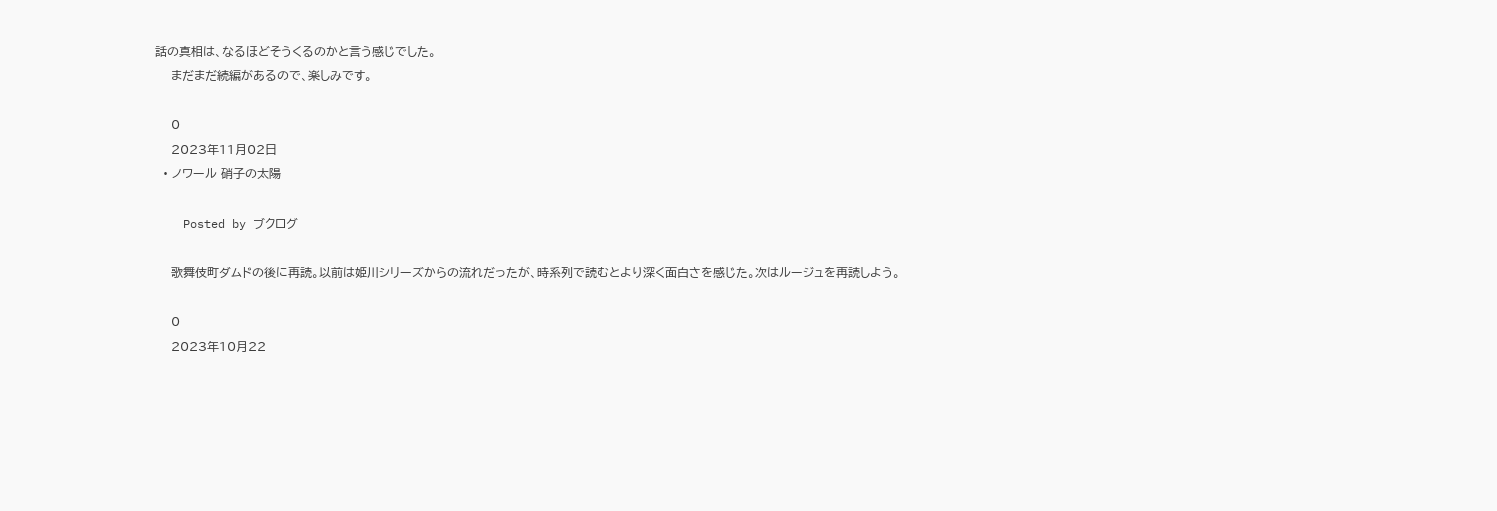話の真相は、なるほどそうくるのかと言う感じでした。
    まだまだ続編があるので、楽しみです。

    0
    2023年11月02日
  • ノワール 硝子の太陽

    Posted by ブクログ

    歌舞伎町ダムドの後に再読。以前は姫川シリーズからの流れだったが、時系列で読むとより深く面白さを感じた。次はルージュを再読しよう。

    0
    2023年10月22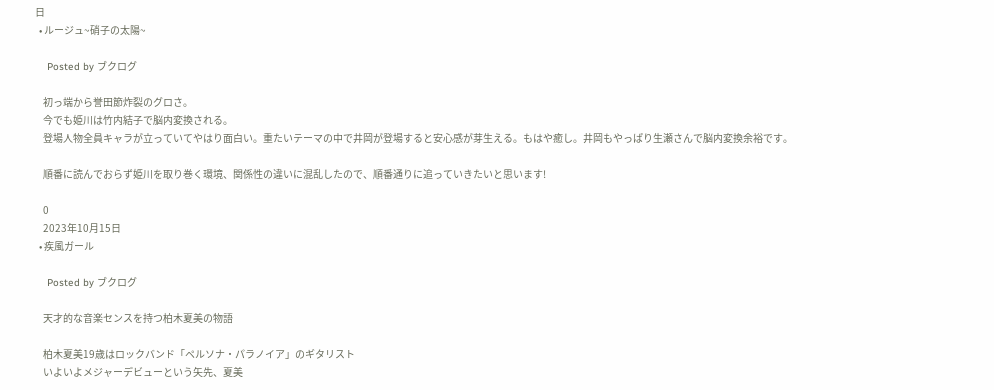日
  • ルージュ~硝子の太陽~

    Posted by ブクログ

    初っ端から誉田節炸裂のグロさ。
    今でも姫川は竹内結子で脳内変換される。
    登場人物全員キャラが立っていてやはり面白い。重たいテーマの中で井岡が登場すると安心感が芽生える。もはや癒し。井岡もやっぱり生瀬さんで脳内変換余裕です。

    順番に読んでおらず姫川を取り巻く環境、関係性の違いに混乱したので、順番通りに追っていきたいと思います!

    0
    2023年10月15日
  • 疾風ガール

    Posted by ブクログ

    天才的な音楽センスを持つ柏木夏美の物語

    柏木夏美19歳はロックバンド「ペルソナ・パラノイア」のギタリスト
    いよいよメジャーデビューという矢先、夏美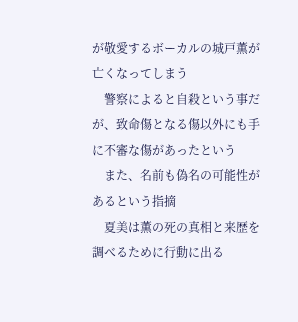が敬愛するボーカルの城戸薫が亡くなってしまう
    警察によると自殺という事だが、致命傷となる傷以外にも手に不審な傷があったという
    また、名前も偽名の可能性があるという指摘
    夏美は薫の死の真相と来歴を調べるために行動に出る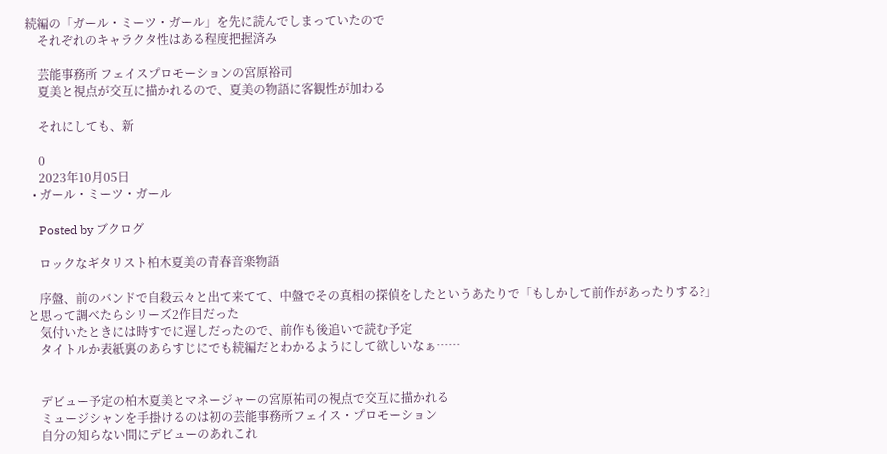続編の「ガール・ミーツ・ガール」を先に読んでしまっていたので
    それぞれのキャラクタ性はある程度把握済み

    芸能事務所 フェイスプロモーションの宮原裕司
    夏美と視点が交互に描かれるので、夏美の物語に客観性が加わる

    それにしても、新

    0
    2023年10月05日
  • ガール・ミーツ・ガール

    Posted by ブクログ

    ロックなギタリスト柏木夏美の青春音楽物語

    序盤、前のバンドで自殺云々と出て来てて、中盤でその真相の探偵をしたというあたりで「もしかして前作があったりする?」と思って調べたらシリーズ2作目だった
    気付いたときには時すでに遅しだったので、前作も後追いで読む予定
    タイトルか表紙裏のあらすじにでも続編だとわかるようにして欲しいなぁ……


    デビュー予定の柏木夏美とマネージャーの宮原祐司の視点で交互に描かれる
    ミュージシャンを手掛けるのは初の芸能事務所フェイス・プロモーション
    自分の知らない間にデビューのあれこれ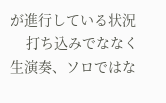が進行している状況
    打ち込みでななく生演奏、ソロではな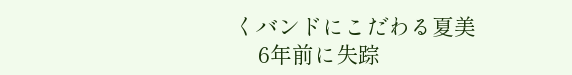くバンドにこだわる夏美
    6年前に失踪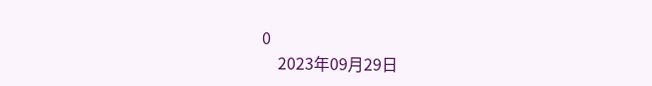0
    2023年09月29日